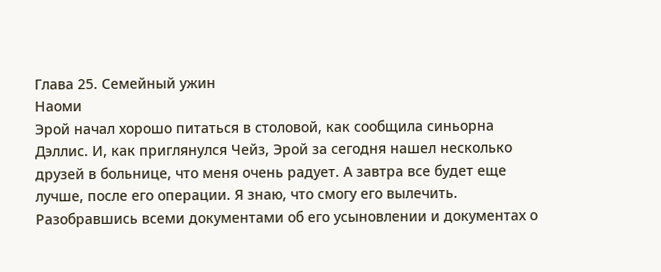Глава 25. Семейный ужин
Наоми
Эрой начал хорошо питаться в столовой, как сообщила синьорна Дэллис. И, как приглянулся Чейз, Эрой за сегодня нашел несколько друзей в больнице, что меня очень радует. А завтра все будет еще лучше, после его операции. Я знаю, что смогу его вылечить.
Разобравшись всеми документами об его усыновлении и документах о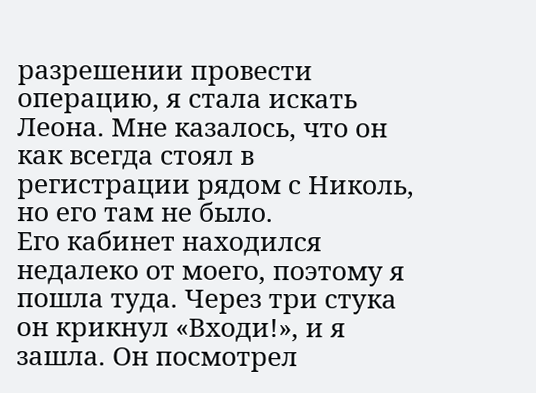разрешении провести операцию, я стала искать Леона. Мне казалось, что он как всегда стоял в регистрации рядом с Николь, но его там не было.
Его кабинет находился недалеко от моего, поэтому я пошла туда. Через три стука он крикнул «Входи!», и я зашла. Он посмотрел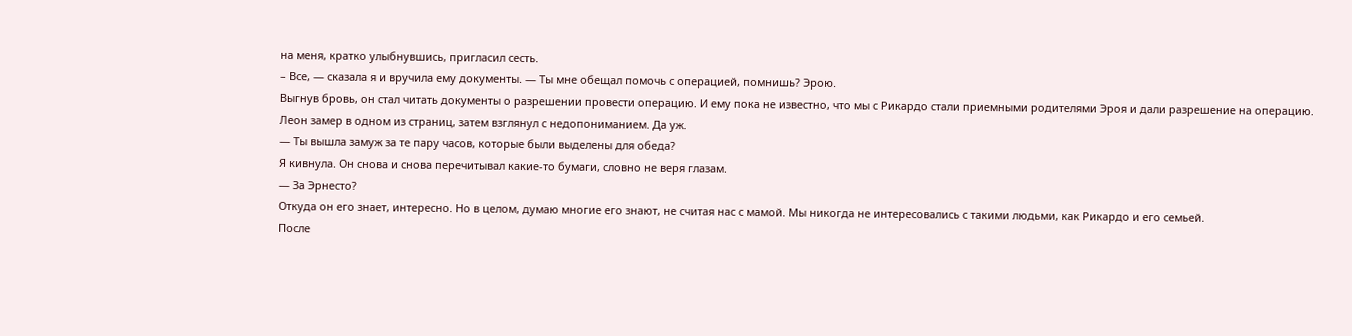на меня, кратко улыбнувшись, пригласил сесть.
– Все, — сказала я и вручила ему документы. — Ты мне обещал помочь с операцией, помнишь? Эрою.
Выгнув бровь, он стал читать документы о разрешении провести операцию. И ему пока не известно, что мы с Рикардо стали приемными родителями Эроя и дали разрешение на операцию.
Леон замер в одном из страниц, затем взглянул с недопониманием. Да уж.
— Ты вышла замуж за те пару часов, которые были выделены для обеда?
Я кивнула. Он снова и снова перечитывал какие-то бумаги, словно не веря глазам.
— За Эрнесто?
Откуда он его знает, интересно. Но в целом, думаю многие его знают, не считая нас с мамой. Мы никогда не интересовались с такими людьми, как Рикардо и его семьей.
После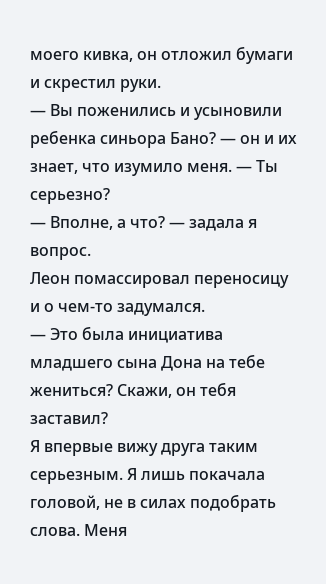моего кивка, он отложил бумаги и скрестил руки.
— Вы поженились и усыновили ребенка синьора Бано? — он и их знает, что изумило меня. — Ты серьезно?
— Вполне, а что? — задала я вопрос.
Леон помассировал переносицу и о чем-то задумался.
— Это была инициатива младшего сына Дона на тебе жениться? Скажи, он тебя заставил?
Я впервые вижу друга таким серьезным. Я лишь покачала головой, не в силах подобрать слова. Меня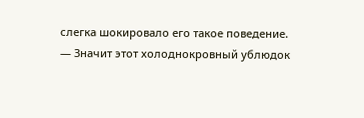слегка шокировало его такое поведение.
— Значит этот холоднокровный ублюдок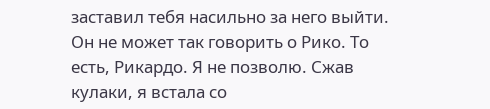заставил тебя насильно за него выйти.
Он не может так говорить о Рико. То есть, Рикардо. Я не позволю. Сжав кулаки, я встала со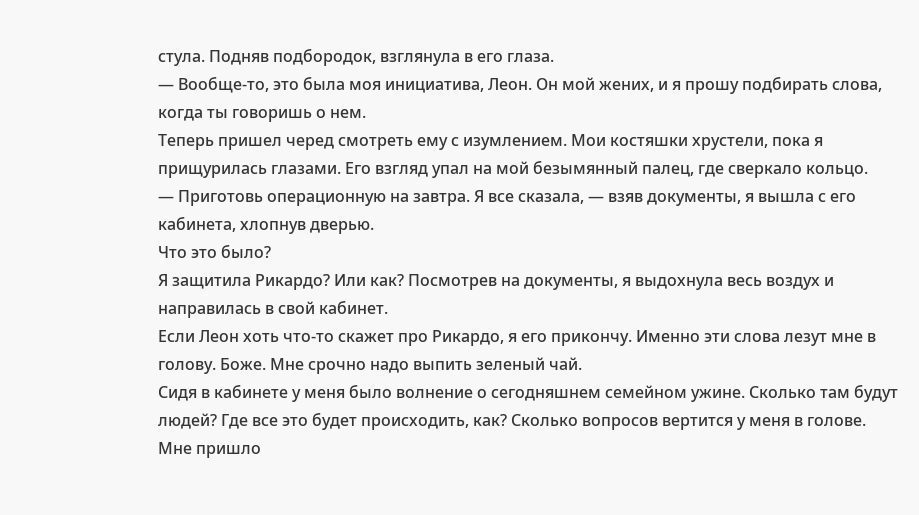стула. Подняв подбородок, взглянула в его глаза.
— Вообще-то, это была моя инициатива, Леон. Он мой жених, и я прошу подбирать слова, когда ты говоришь о нем.
Теперь пришел черед смотреть ему с изумлением. Мои костяшки хрустели, пока я прищурилась глазами. Его взгляд упал на мой безымянный палец, где сверкало кольцо.
— Приготовь операционную на завтра. Я все сказала, — взяв документы, я вышла с его кабинета, хлопнув дверью.
Что это было?
Я защитила Рикардо? Или как? Посмотрев на документы, я выдохнула весь воздух и направилась в свой кабинет.
Если Леон хоть что-то скажет про Рикардо, я его прикончу. Именно эти слова лезут мне в голову. Боже. Мне срочно надо выпить зеленый чай.
Сидя в кабинете у меня было волнение о сегодняшнем семейном ужине. Сколько там будут людей? Где все это будет происходить, как? Сколько вопросов вертится у меня в голове.
Мне пришло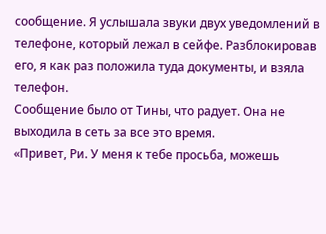сообщение. Я услышала звуки двух уведомлений в телефоне, который лежал в сейфе. Разблокировав его, я как раз положила туда документы, и взяла телефон.
Сообщение было от Тины, что радует. Она не выходила в сеть за все это время.
«Привет, Ри. У меня к тебе просьба, можешь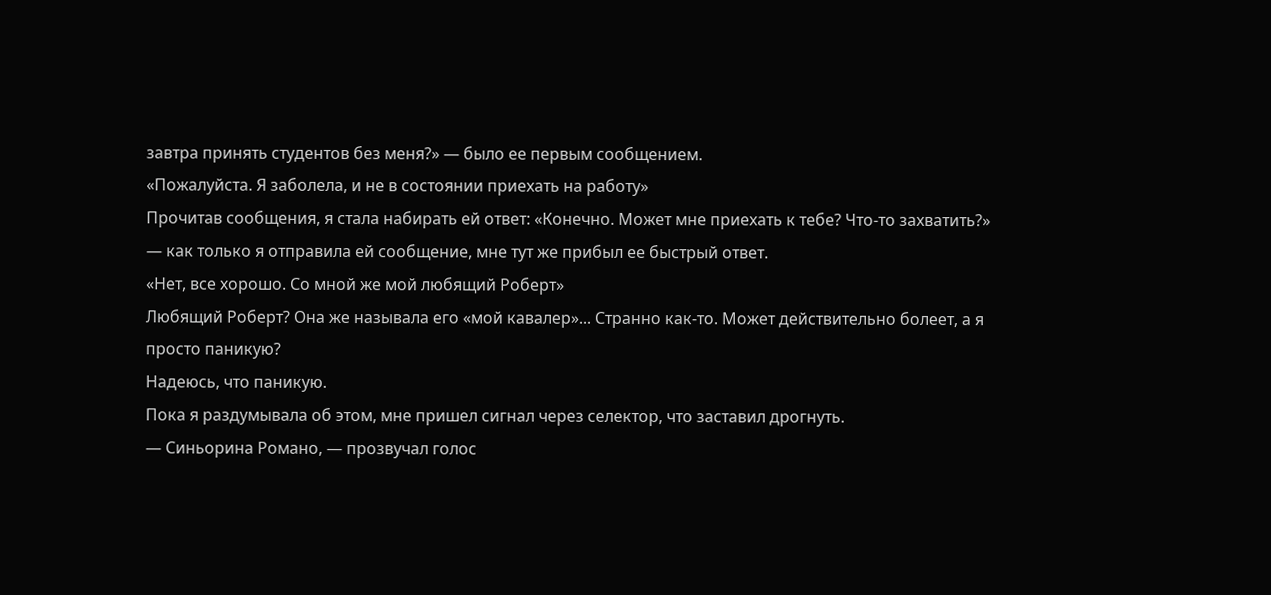завтра принять студентов без меня?» — было ее первым сообщением.
«Пожалуйста. Я заболела, и не в состоянии приехать на работу»
Прочитав сообщения, я стала набирать ей ответ: «Конечно. Может мне приехать к тебе? Что-то захватить?» — как только я отправила ей сообщение, мне тут же прибыл ее быстрый ответ.
«Нет, все хорошо. Со мной же мой любящий Роберт»
Любящий Роберт? Она же называла его «мой кавалер»... Странно как-то. Может действительно болеет, а я просто паникую?
Надеюсь, что паникую.
Пока я раздумывала об этом, мне пришел сигнал через селектор, что заставил дрогнуть.
— Синьорина Романо, — прозвучал голос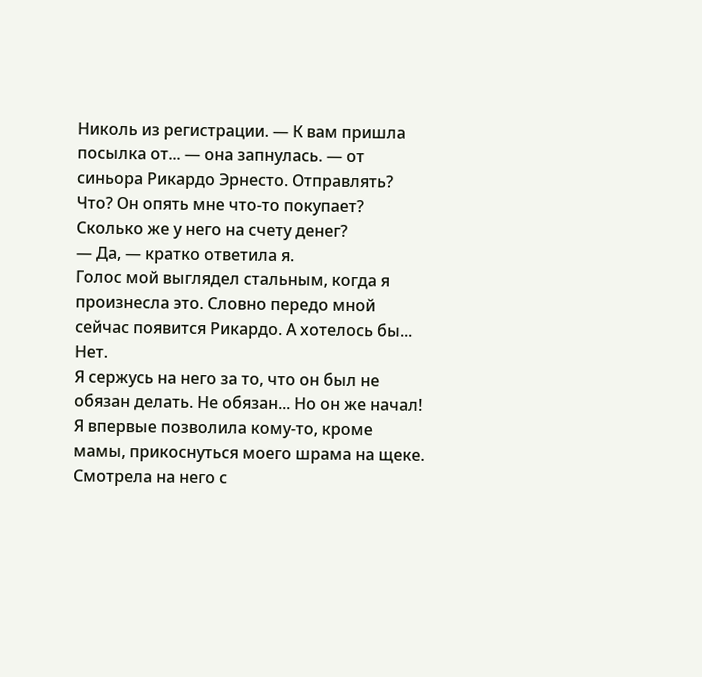Николь из регистрации. — К вам пришла посылка от... — она запнулась. — от синьора Рикардо Эрнесто. Отправлять?
Что? Он опять мне что-то покупает? Сколько же у него на счету денег?
— Да, — кратко ответила я.
Голос мой выглядел стальным, когда я произнесла это. Словно передо мной сейчас появится Рикардо. А хотелось бы... Нет.
Я сержусь на него за то, что он был не обязан делать. Не обязан... Но он же начал! Я впервые позволила кому-то, кроме мамы, прикоснуться моего шрама на щеке. Смотрела на него с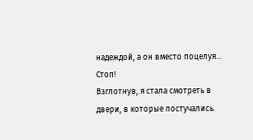надеждой, а он вместо поцелуя...
Стоп!
Взглотнув, я стала смотреть в двери, в которые постучались.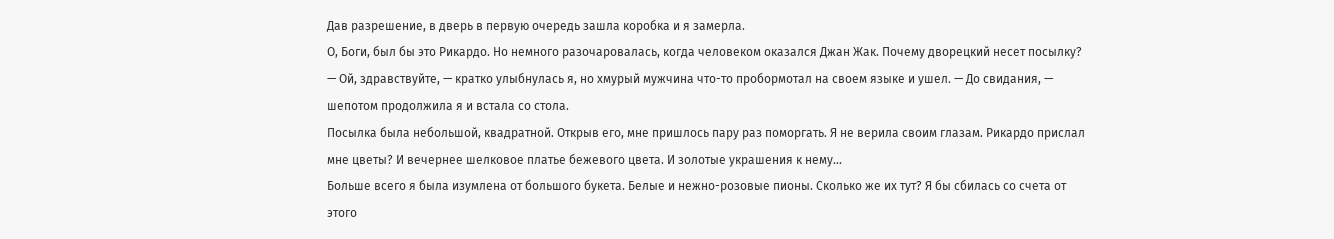Дав разрешение, в дверь в первую очередь зашла коробка и я замерла.
О, Боги, был бы это Рикардо. Но немного разочаровалась, когда человеком оказался Джан Жак. Почему дворецкий несет посылку?
— Ой, здравствуйте, — кратко улыбнулась я, но хмурый мужчина что-то пробормотал на своем языке и ушел. — До свидания, — шепотом продолжила я и встала со стола.
Посылка была небольшой, квадратной. Открыв его, мне пришлось пару раз поморгать. Я не верила своим глазам. Рикардо прислал мне цветы? И вечернее шелковое платье бежевого цвета. И золотые украшения к нему...
Больше всего я была изумлена от большого букета. Белые и нежно-розовые пионы. Сколько же их тут? Я бы сбилась со счета от этого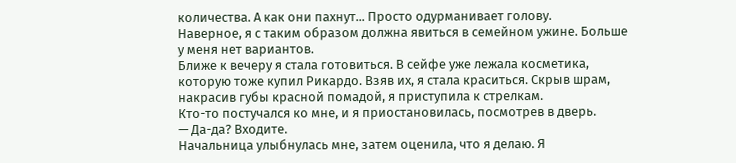количества. А как они пахнут... Просто одурманивает голову.
Наверное, я с таким образом должна явиться в семейном ужине. Больше у меня нет вариантов.
Ближе к вечеру я стала готовиться. В сейфе уже лежала косметика, которую тоже купил Рикардо. Взяв их, я стала краситься. Скрыв шрам, накрасив губы красной помадой, я приступила к стрелкам.
Кто-то постучался ко мне, и я приостановилась, посмотрев в дверь.
— Да-да? Входите.
Начальница улыбнулась мне, затем оценила, что я делаю. Я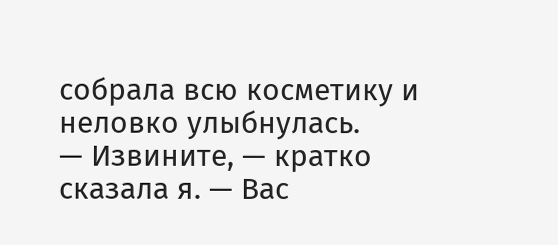собрала всю косметику и неловко улыбнулась.
— Извините, — кратко сказала я. — Вас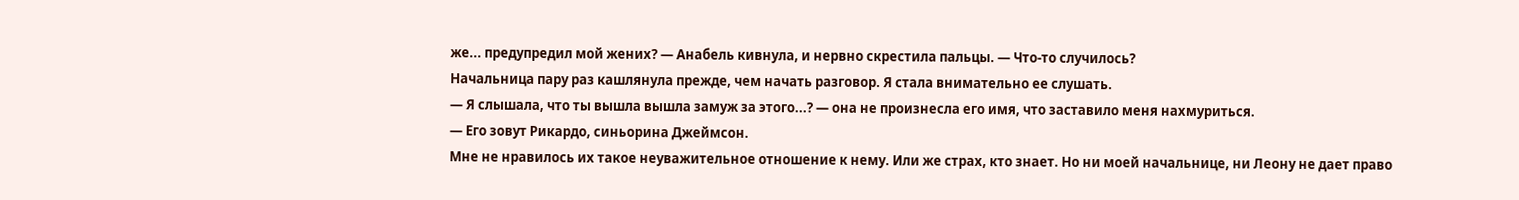же... предупредил мой жених? — Анабель кивнула, и нервно скрестила пальцы. — Что-то случилось?
Начальница пару раз кашлянула прежде, чем начать разговор. Я стала внимательно ее слушать.
— Я слышала, что ты вышла вышла замуж за этого...? — она не произнесла его имя, что заставило меня нахмуриться.
— Его зовут Рикардо, синьорина Джеймсон.
Мне не нравилось их такое неуважительное отношение к нему. Или же страх, кто знает. Но ни моей начальнице, ни Леону не дает право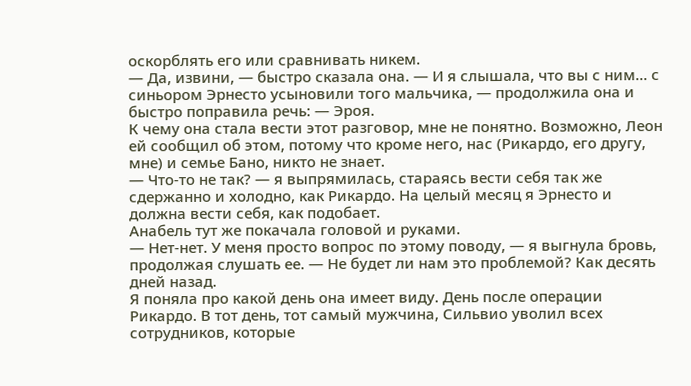оскорблять его или сравнивать никем.
— Да, извини, — быстро сказала она. — И я слышала, что вы с ним... с синьором Эрнесто усыновили того мальчика, — продолжила она и быстро поправила речь: — Эроя.
К чему она стала вести этот разговор, мне не понятно. Возможно, Леон ей сообщил об этом, потому что кроме него, нас (Рикардо, его другу, мне) и семье Бано, никто не знает.
— Что-то не так? — я выпрямилась, стараясь вести себя так же сдержанно и холодно, как Рикардо. На целый месяц я Эрнесто и должна вести себя, как подобает.
Анабель тут же покачала головой и руками.
— Нет-нет. У меня просто вопрос по этому поводу, — я выгнула бровь, продолжая слушать ее. — Не будет ли нам это проблемой? Как десять дней назад.
Я поняла про какой день она имеет виду. День после операции Рикардо. В тот день, тот самый мужчина, Сильвио уволил всех сотрудников, которые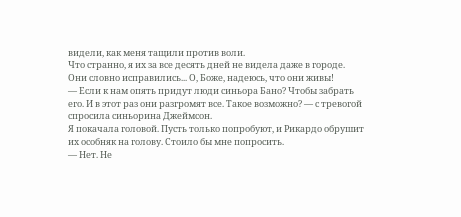видели, как меня тащили против воли.
Что странно, я их за все десять дней не видела даже в городе. Они словно исправились... О, Боже, надеюсь, что они живы!
— Если к нам опять придут люди синьора Бано? Чтобы забрать его. И в этот раз они разгромят все. Такое возможно? — с тревогой спросила синьорина Джеймсон.
Я покачала головой. Пусть только попробуют, и Рикардо обрушит их особняк на голову. Стоило бы мне попросить.
— Нет. Не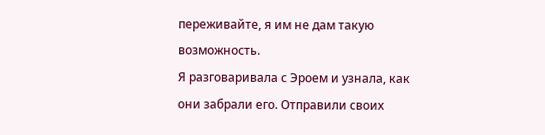переживайте, я им не дам такую возможность.
Я разговаривала с Эроем и узнала, как они забрали его. Отправили своих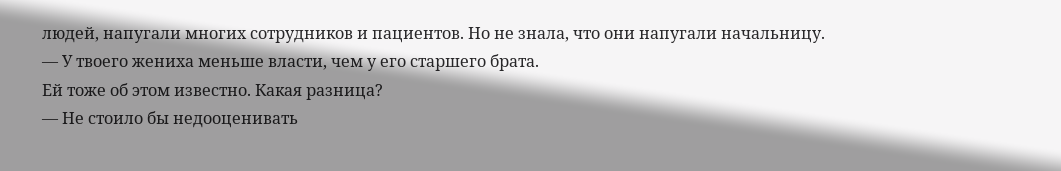людей, напугали многих сотрудников и пациентов. Но не знала, что они напугали начальницу.
— У твоего жениха меньше власти, чем у его старшего брата.
Ей тоже об этом известно. Какая разница?
— Не стоило бы недооценивать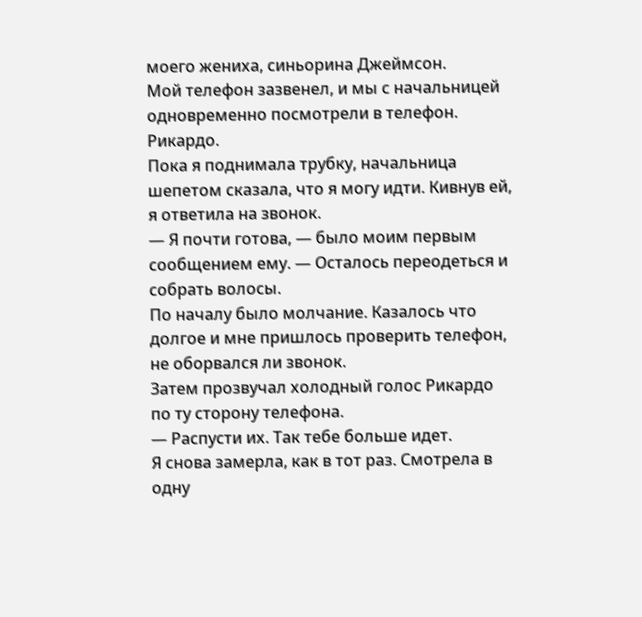моего жениха, синьорина Джеймсон.
Мой телефон зазвенел, и мы с начальницей одновременно посмотрели в телефон. Рикардо.
Пока я поднимала трубку, начальница шепетом сказала, что я могу идти. Кивнув ей, я ответила на звонок.
— Я почти готова, — было моим первым сообщением ему. — Осталось переодеться и собрать волосы.
По началу было молчание. Казалось что долгое и мне пришлось проверить телефон, не оборвался ли звонок.
Затем прозвучал холодный голос Рикардо по ту сторону телефона.
— Распусти их. Так тебе больше идет.
Я снова замерла, как в тот раз. Смотрела в одну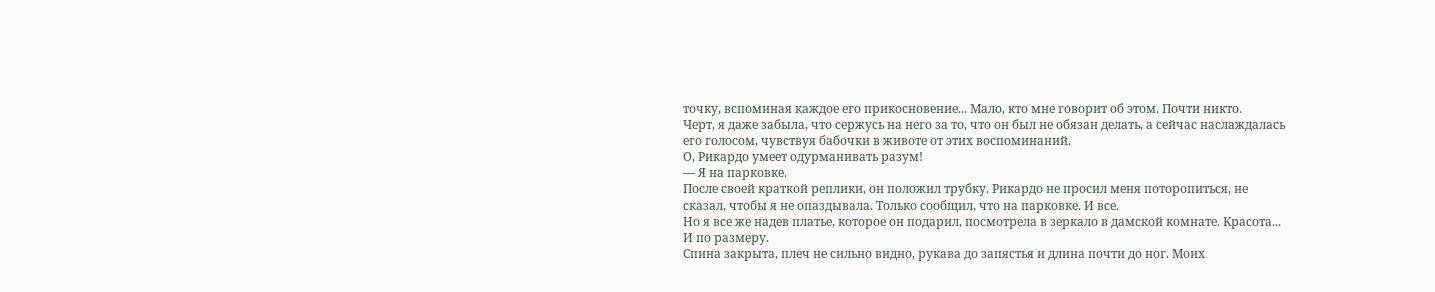точку, вспоминая каждое его прикосновение... Мало, кто мне говорит об этом. Почти никто.
Черт, я даже забыла, что сержусь на него за то, что он был не обязан делать, а сейчас наслаждалась его голосом, чувствуя бабочки в животе от этих воспоминаний.
О, Рикардо умеет одурманивать разум!
— Я на парковке.
После своей краткой реплики, он положил трубку. Рикардо не просил меня поторопиться, не сказал, чтобы я не опаздывала. Только сообщил, что на парковке. И все.
Но я все же надев платье, которое он подарил, посмотрела в зеркало в дамской комнате. Красота... И по размеру.
Спина закрыта, плеч не сильно видно, рукава до запястья и длина почти до ног. Моих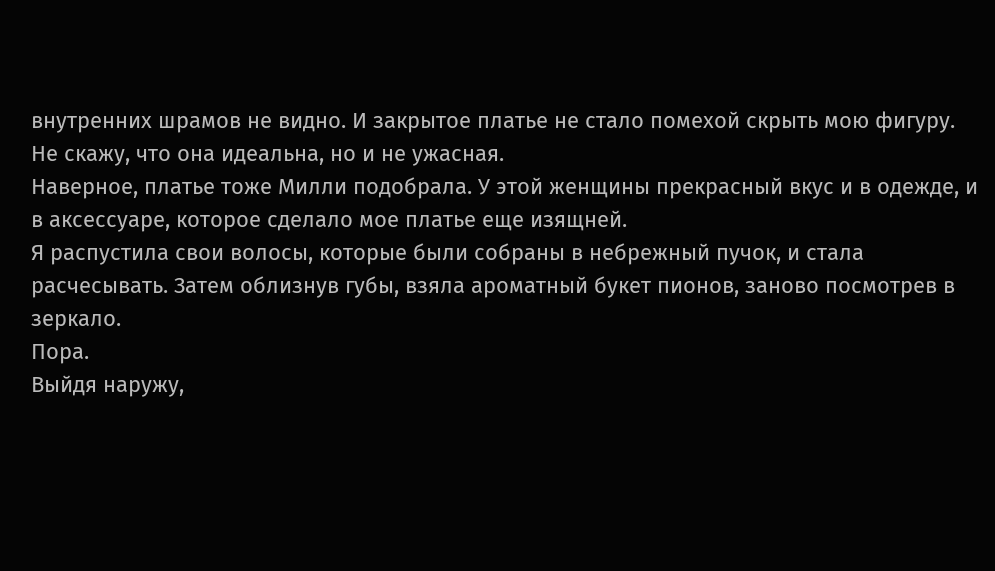внутренних шрамов не видно. И закрытое платье не стало помехой скрыть мою фигуру. Не скажу, что она идеальна, но и не ужасная.
Наверное, платье тоже Милли подобрала. У этой женщины прекрасный вкус и в одежде, и в аксессуаре, которое сделало мое платье еще изящней.
Я распустила свои волосы, которые были собраны в небрежный пучок, и стала расчесывать. Затем облизнув губы, взяла ароматный букет пионов, заново посмотрев в зеркало.
Пора.
Выйдя наружу,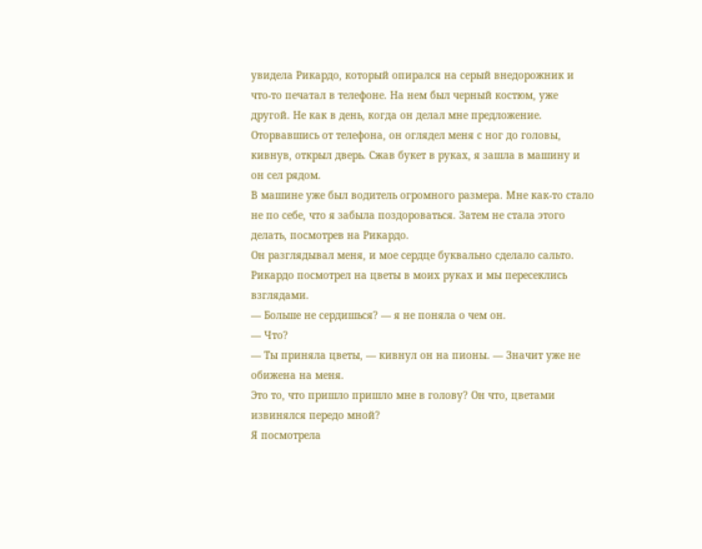увидела Рикардо, который опирался на серый внедорожник и что-то печатал в телефоне. На нем был черный костюм, уже другой. Не как в день, когда он делал мне предложение.
Оторвавшись от телефона, он оглядел меня с ног до головы, кивнув, открыл дверь. Сжав букет в руках, я зашла в машину и он сел рядом.
В машине уже был водитель огромного размера. Мне как-то стало не по себе, что я забыла поздороваться. Затем не стала этого делать, посмотрев на Рикардо.
Он разглядывал меня, и мое сердце буквально сделало сальто. Рикардо посмотрел на цветы в моих руках и мы пересеклись взглядами.
— Больше не сердишься? — я не поняла о чем он.
— Что?
— Ты приняла цветы, — кивнул он на пионы. — Значит уже не обижена на меня.
Это то, что пришло пришло мне в голову? Он что, цветами извинялся передо мной?
Я посмотрела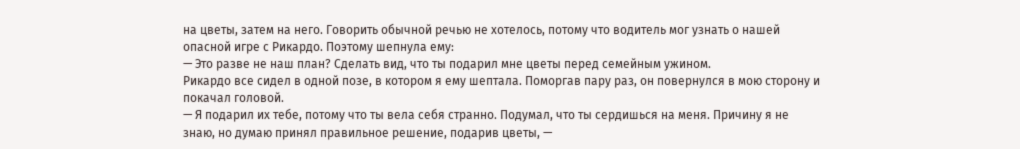на цветы, затем на него. Говорить обычной речью не хотелось, потому что водитель мог узнать о нашей опасной игре с Рикардо. Поэтому шепнула ему:
— Это разве не наш план? Сделать вид, что ты подарил мне цветы перед семейным ужином.
Рикардо все сидел в одной позе, в котором я ему шептала. Поморгав пару раз, он повернулся в мою сторону и покачал головой.
— Я подарил их тебе, потому что ты вела себя странно. Подумал, что ты сердишься на меня. Причину я не знаю, но думаю принял правильное решение, подарив цветы, —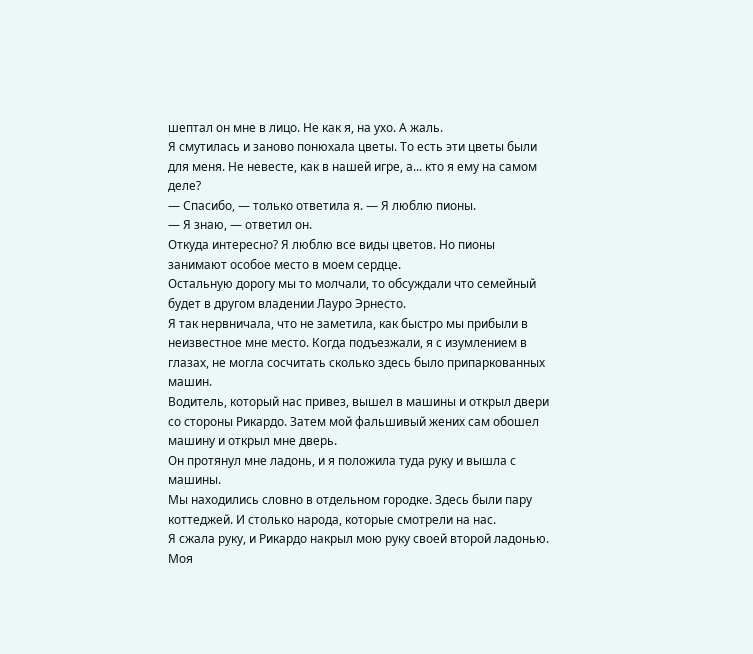шептал он мне в лицо. Не как я, на ухо. А жаль.
Я смутилась и заново понюхала цветы. То есть эти цветы были для меня. Не невесте, как в нашей игре, а... кто я ему на самом деле?
— Спасибо, — только ответила я. — Я люблю пионы.
— Я знаю, — ответил он.
Откуда интересно? Я люблю все виды цветов. Но пионы занимают особое место в моем сердце.
Остальную дорогу мы то молчали, то обсуждали что семейный будет в другом владении Лауро Эрнесто.
Я так нервничала, что не заметила, как быстро мы прибыли в неизвестное мне место. Когда подъезжали, я с изумлением в глазах, не могла сосчитать сколько здесь было припаркованных машин.
Водитель, который нас привез, вышел в машины и открыл двери со стороны Рикардо. Затем мой фальшивый жених сам обошел машину и открыл мне дверь.
Он протянул мне ладонь, и я положила туда руку и вышла с машины.
Мы находились словно в отдельном городке. Здесь были пару коттеджей. И столько народа, которые смотрели на нас.
Я сжала руку, и Рикардо накрыл мою руку своей второй ладонью. Моя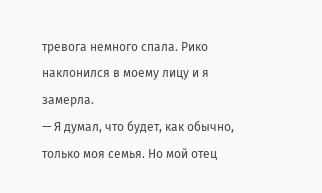тревога немного спала. Рико наклонился в моему лицу и я замерла.
— Я думал, что будет, как обычно, только моя семья. Но мой отец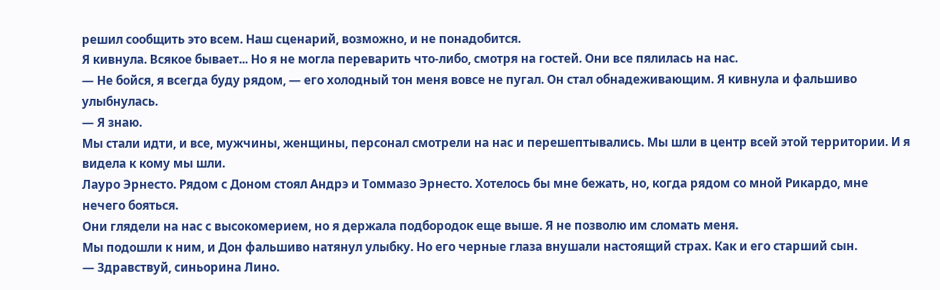решил сообщить это всем. Наш сценарий, возможно, и не понадобится.
Я кивнула. Всякое бывает... Но я не могла переварить что-либо, смотря на гостей. Они все пялилась на нас.
— Не бойся, я всегда буду рядом, — его холодный тон меня вовсе не пугал. Он стал обнадеживающим. Я кивнула и фальшиво улыбнулась.
— Я знаю.
Мы стали идти, и все, мужчины, женщины, персонал смотрели на нас и перешептывались. Мы шли в центр всей этой территории. И я видела к кому мы шли.
Лауро Эрнесто. Рядом с Доном стоял Андрэ и Томмазо Эрнесто. Хотелось бы мне бежать, но, когда рядом со мной Рикардо, мне нечего бояться.
Они глядели на нас с высокомерием, но я держала подбородок еще выше. Я не позволю им сломать меня.
Мы подошли к ним, и Дон фальшиво натянул улыбку. Но его черные глаза внушали настоящий страх. Как и его старший сын.
— Здравствуй, синьорина Лино.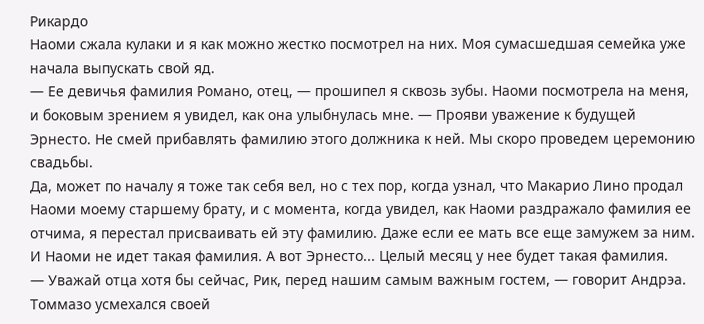Рикардо
Наоми сжала кулаки и я как можно жестко посмотрел на них. Моя сумасшедшая семейка уже начала выпускать свой яд.
— Ее девичья фамилия Романо, отец, — прошипел я сквозь зубы. Наоми посмотрела на меня, и боковым зрением я увидел, как она улыбнулась мне. — Прояви уважение к будущей Эрнесто. Не смей прибавлять фамилию этого должника к ней. Мы скоро проведем церемонию свадьбы.
Да, может по началу я тоже так себя вел, но с тех пор, когда узнал, что Макарио Лино продал Наоми моему старшему брату, и с момента, когда увидел, как Наоми раздражало фамилия ее отчима, я перестал присваивать ей эту фамилию. Даже если ее мать все еще замужем за ним.
И Наоми не идет такая фамилия. А вот Эрнесто... Целый месяц у нее будет такая фамилия.
— Уважай отца хотя бы сейчас, Рик, перед нашим самым важным гостем, — говорит Андрэа. Томмазо усмехался своей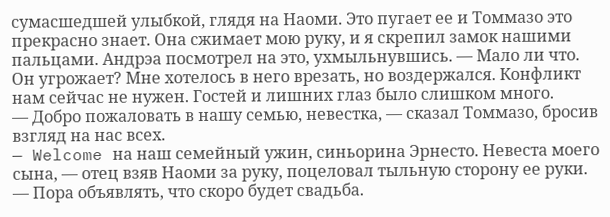сумасшедшей улыбкой, глядя на Наоми. Это пугает ее и Томмазо это прекрасно знает. Она сжимает мою руку, и я скрепил замок нашими пальцами. Андрэа посмотрел на это, ухмыльнувшись. — Мало ли что.
Он угрожает? Мне хотелось в него врезать, но воздержался. Конфликт нам сейчас не нужен. Гостей и лишних глаз было слишком много.
— Добро пожаловать в нашу семью, невестка, — сказал Томмазо, бросив взгляд на нас всех.
— Welcome на наш семейный ужин, синьорина Эрнесто. Невеста моего сына, — отец взяв Наоми за руку, поцеловал тыльную сторону ее руки. — Пора объявлять, что скоро будет свадьба.